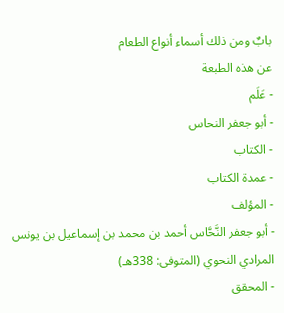بابٌ ومن ذلك أسماء أنواع الطعام
عن هذه الطبعة
- عَلَم
- أبو جعفر النحاس
- الكتاب
- عمدة الكتاب
- المؤلف
- أبو جعفر النَّحَّاس أحمد بن محمد بن إسماعيل بن يونس المرادي النحوي (المتوفى: 338هـ)
- المحقق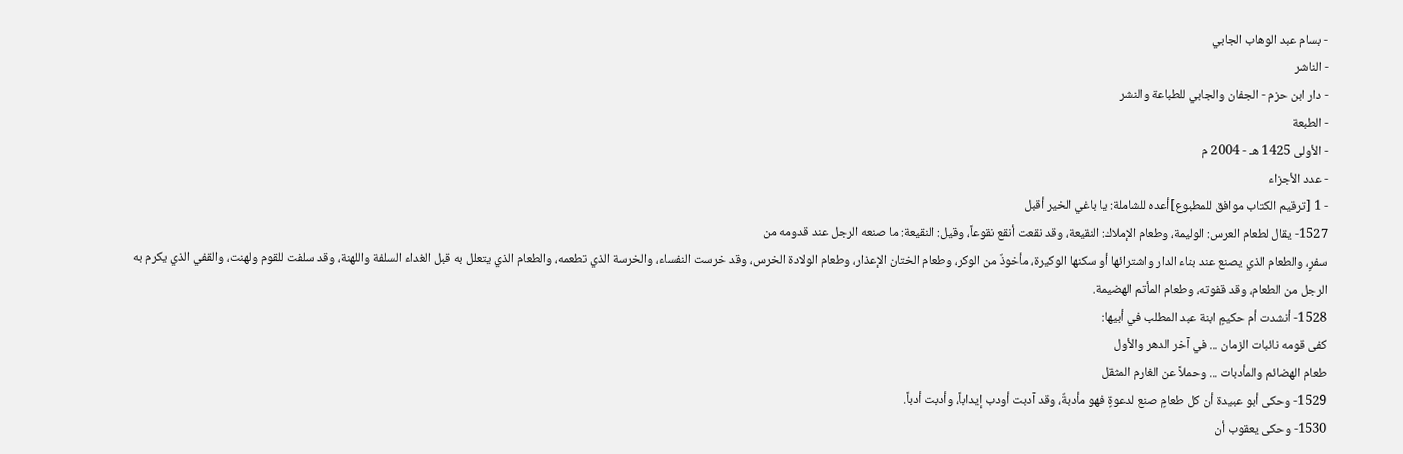- بسام عبد الوهاب الجابي
- الناشر
- دار ابن حزم - الجفان والجابي للطباعة والنشر
- الطبعة
- الأولى 1425 هـ - 2004 م
- عدد الأجزاء
- 1 [ترقيم الكتاب موافق للمطبوع]أعده للشاملة: يا باغي الخير أقبل
1527- يقال لطعام العرس: الوليمة، وطعام الإملاك: النقيعة، وقد نقعت أنقع نقوعاً، وقيل: النقيعة: ما صنعه الرجل عند قدومه من
سفرٍ، والطعام الذي يصنع عند بناء الدار واشترائها أو سكنها الوكيرة، مأخوذٌ من الوكر، وطعام الختان الإعذار، وطعام الولادة الخرس، وقد خرست النفساء، والخرسة الذي تطعمه، والطعام الذي يتعلل به قبل الغداء السلفة واللهنة، وقد سلفت للقوم ولهنت، والقفي الذي يكرم به الرجل من الطعام، وقد قفوته، وطعام المأتم الهضيمة.
1528- أنشدت أم حكيمٍ ابنة عبد المطلب في أبيها:
كفى قومه نائبات الزمان ... في آخر الدهر والأول
طعام الهضائم والمأدبات ... وحملاً عن الغارم المثقل
1529- وحكى أبو عبيدة أن كل طعامٍ صنع لدعوةٍ فهو مأدبةٌ، وقد آدبت أودب إيداباً، وأدبت أدباً.
1530- وحكى يعقوب أن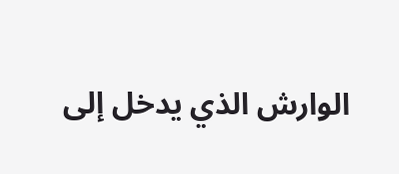الوارش الذي يدخل إلى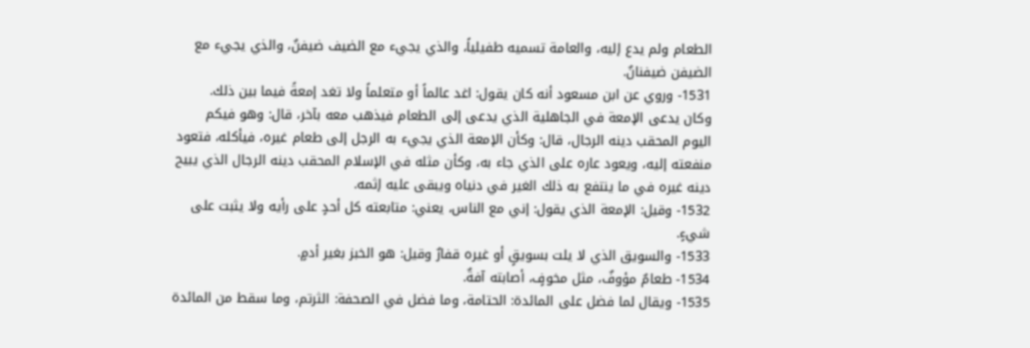الطعام ولم يدع إليه، والعامة تسميه طفيلياً، والذي يجيء مع الضيف ضيفنٌ، والذي يجيء مع الضيفن ضيفنانٌ.
1531- وروي عن ابن مسعود أنه كان يقول: اغد عالماً أو متعلماً ولا تغد إمعةً فيما بين ذلك.
وكان يدعى الإمعة في الجاهلية الذي يدعى إلى الطعام فيذهب معه بآخر، قال: وهو فيكم اليوم المحقب دينه الرجال، قال: وكأن الإمعة الذي يجيء به الرجل إلى طعام غيره، فيأكله، فتعود منفعته إليه، ويعود عاره على الذي جاء به، وكأن مثله في الإسلام المحقب دينه الرجال الذي يبيح دينه غيره في ما ينتفع به ذلك الغير في دنياه ويبقى عليه إثمه.
1532- وقيل: الإمعة الذي يقول: إني مع الناس، يعني: متابعته كل أحدٍ على رأيه ولا يثبت على شيءٍ.
1533- والسويق الذي لا يلت بسويقٍ أو غيره قفارٌ وقيل: هو الخبز بغير أدمٍ.
1534- طعامٌ مؤوفٌ، مثل مخوفٍ، أصابته آفةٌ.
1535- ويقال لما فضل على المائدة: الحتامة، وما فضل في الصحفة: الثرتم، وما سقط من المائدة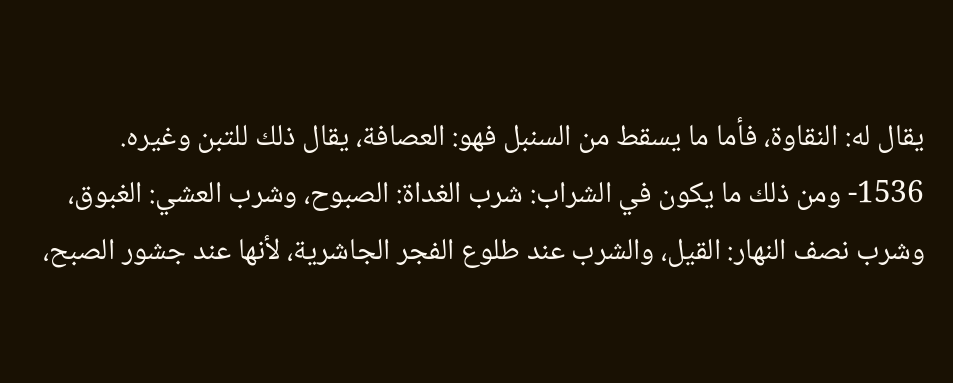يقال له: النقاوة، فأما ما يسقط من السنبل فهو: العصافة، يقال ذلك للتبن وغيره.
1536- ومن ذلك ما يكون في الشراب: شرب الغداة: الصبوح، وشرب العشي: الغبوق، وشرب نصف النهار: القيل، والشرب عند طلوع الفجر الجاشرية، لأنها عند جشور الصبح،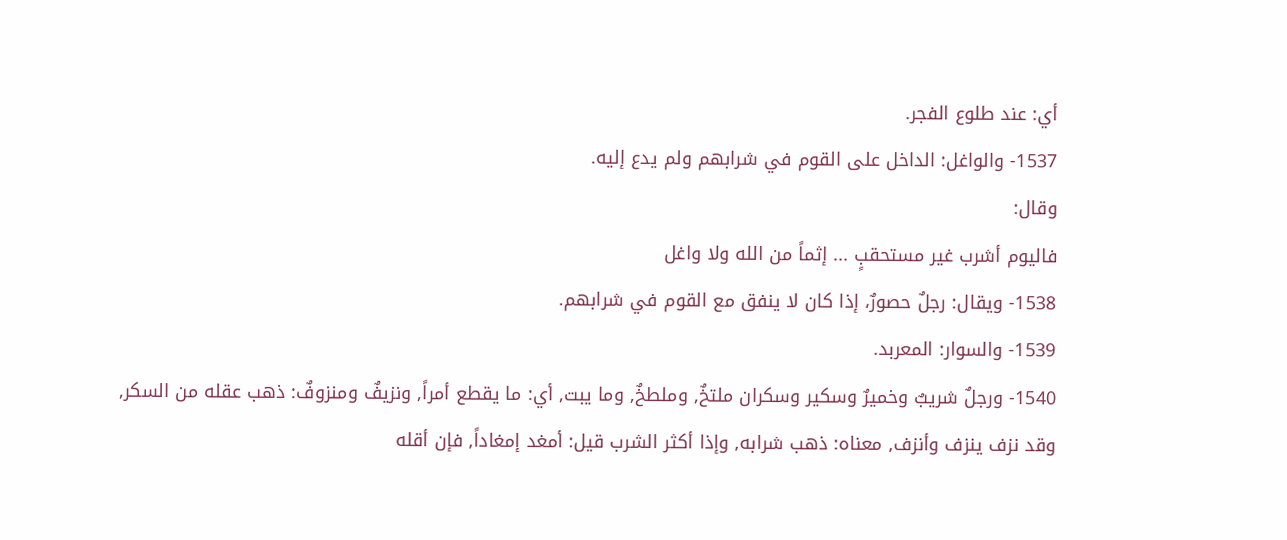أي: عند طلوع الفجر.
1537- والواغل: الداخل على القوم في شرابهم ولم يدع إليه.
وقال:
فاليوم أشرب غير مستحقبٍ ... إثماً من الله ولا واغل
1538- ويقال: رجلٌ حصورٌ، إذا كان لا ينفق مع القوم في شرابهم.
1539- والسوار: المعربد.
1540- ورجلٌ شريبٌ وخميرٌ وسكير وسكران ملتخٌ, وملطخٌ, وما يبت, أي: ما يقطع أمراً, ونزيفٌ ومنزوفٌ: ذهب عقله من السكر, وقد نزف ينزف وأنزف, معناه: ذهب شرابه, وإذا أكثر الشرب قيل: أمغد إمغاداً, فإن أقله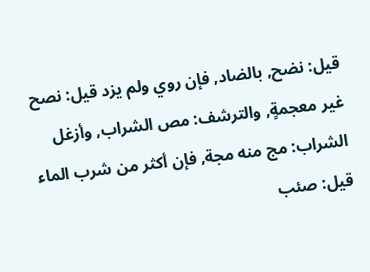قيل: نضح, بالضاد, فإن روي ولم يزد قيل: نصح غير معجمةٍ, والترشف: مص الشراب, وأزغل الشراب: مج منه مجة, فإن أكثر من شرب الماء قيل: صئب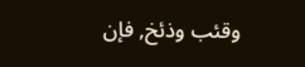وقئب وذئخ, فإن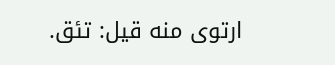ارتوى منه قيل: تئق.